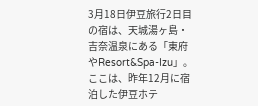3月18日伊豆旅行2日目の宿は、天城湯ヶ島・吉奈温泉にある「東府やResort&Spa-Izu」。ここは、昨年12月に宿泊した伊豆ホテ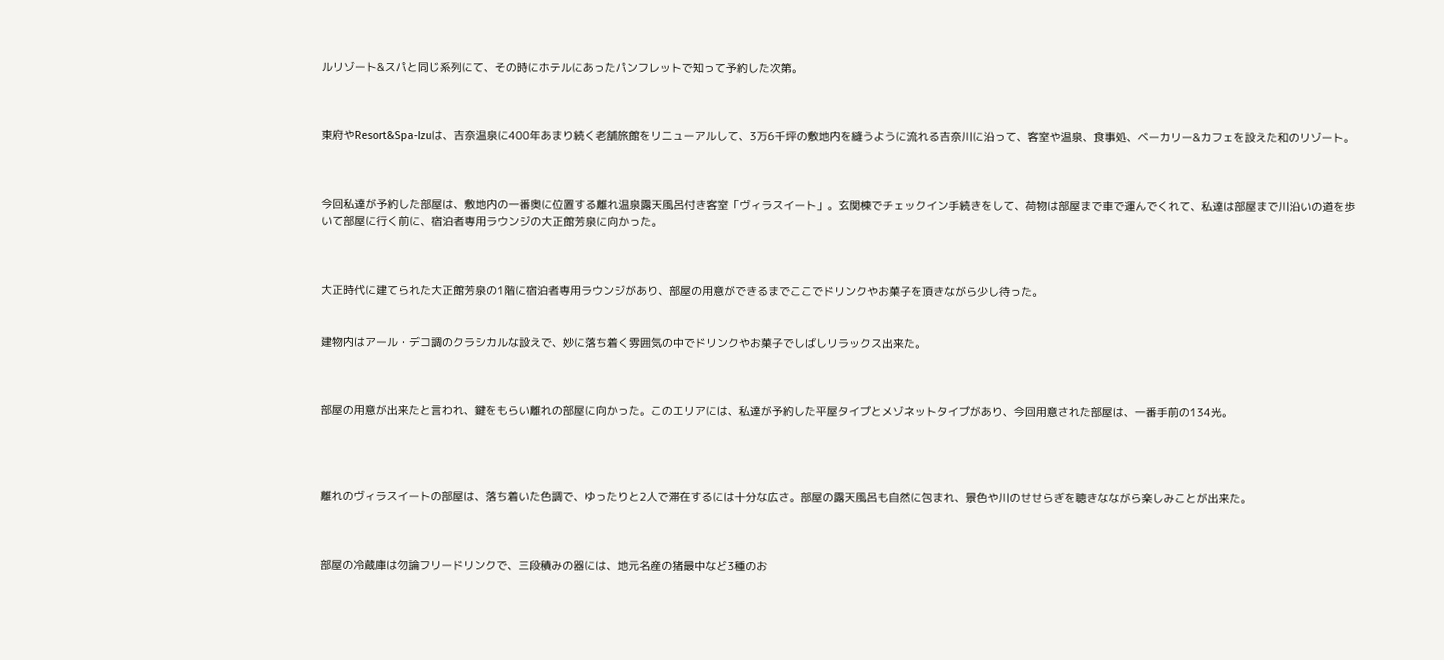ルリゾート&スパと同じ系列にて、その時にホテルにあったパンフレットで知って予約した次第。



東府やResort&Spa-Izuは、吉奈温泉に400年あまり続く老舗旅館をリニューアルして、3万6千坪の敷地内を縫うように流れる吉奈川に沿って、客室や温泉、食事処、ベーカリー&カフェを設えた和のリゾート。



今回私達が予約した部屋は、敷地内の一番奥に位置する離れ温泉露天風呂付き客室「ヴィラスイート」。玄関棟でチェックイン手続きをして、荷物は部屋まで車で運んでくれて、私達は部屋まで川沿いの道を歩いて部屋に行く前に、宿泊者専用ラウンジの大正館芳泉に向かった。



大正時代に建てられた大正館芳泉の1階に宿泊者専用ラウンジがあり、部屋の用意ができるまでここでドリンクやお菓子を頂きながら少し待った。


建物内はアール・デコ調のクラシカルな設えで、妙に落ち着く雰囲気の中でドリンクやお菓子でしばしリラックス出来た。



部屋の用意が出来たと言われ、鍵をもらい離れの部屋に向かった。このエリアには、私達が予約した平屋タイプとメゾネットタイプがあり、今回用意された部屋は、一番手前の134光。




離れのヴィラスイートの部屋は、落ち着いた色調で、ゆったりと2人で滞在するには十分な広さ。部屋の露天風呂も自然に包まれ、景色や川のせせらぎを聴きなながら楽しみことが出来た。



部屋の冷蔵庫は勿論フリードリンクで、三段積みの器には、地元名産の猪最中など3種のお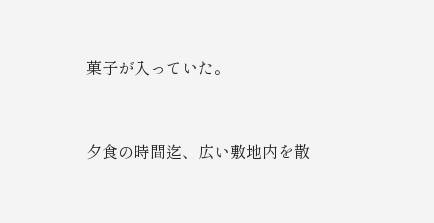菓子が入っていた。



夕食の時間迄、広い敷地内を散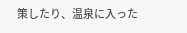策したり、温泉に入った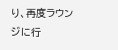り、再度ラウンジに行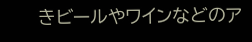きビールやワインなどのア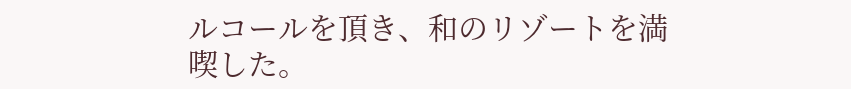ルコールを頂き、和のリゾートを満喫した。